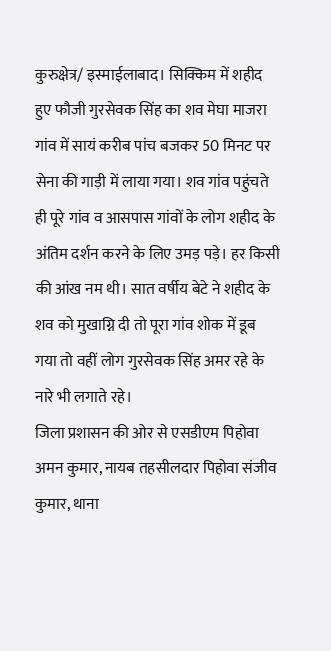कुरुक्षेत्र/ इस्माईलाबाद। सिक्किम में शहीद हुए फौजी गुरसेवक सिंह का शव मेघा माजरा गांव में सायं करीब पांच बजकर 50 मिनट पर सेना की गाड़ी में लाया गया। शव गांव पहुंचते ही पूरे गांव व आसपास गांवों के लोग शहीद के अंतिम दर्शन करने के लिए उमड़ पड़े। हर किसी की आंख नम थी। सात वर्षीय बेटे ने शहीद के शव को मुखाग्नि दी तो पूरा गांव शोक में डूब गया तो वहीं लोग गुरसेवक सिंह अमर रहे के नारे भी लगाते रहे।
जिला प्रशासन की ओर से एसडीएम पिहोवा अमन कुमार, नायब तहसीलदार पिहोवा संजीव कुमार, थाना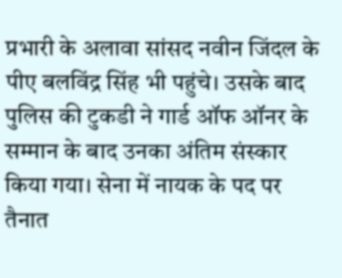प्रभारी के अलावा सांसद नवीन जिंदल के पीए बलविंद्र सिंह भी पहुंचे। उसके बाद पुलिस की टुकडी ने गार्ड ऑफ ऑनर के सम्मान के बाद उनका अंतिम संस्कार किया गया। सेना में नायक के पद पर तैनात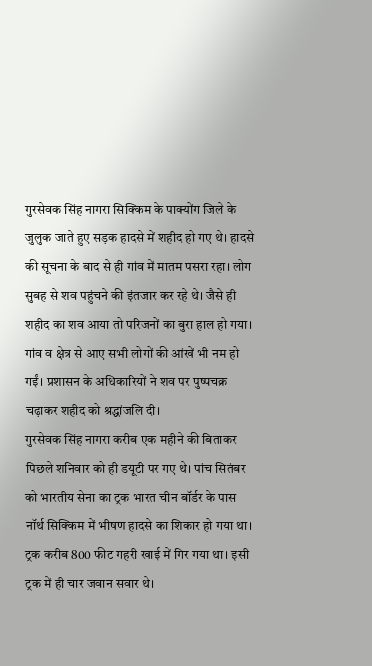गुरसेवक सिंह नागरा सिक्किम के पाक्योंग जिले के जुलुक जाते हुए सड़क हादसे में शहीद हो गए थे। हादसे की सूचना के बाद से ही गांव में मातम पसरा रहा। लोग सुबह से शव पहुंचने की इंतजार कर रहे थे। जैसे ही शहीद का शव आया तो परिजनों का बुरा हाल हो गया। गांव व क्षेत्र से आए सभी लोगों की आंखें भी नम हो गईं। प्रशासन के अधिकारियों ने शव पर पुष्पचक्र चढ़ाकर शहीद को श्रद्धांजलि दी।
गुरसेवक सिंह नागरा करीब एक महीने की बिताकर पिछले शनिवार को ही डयूटी पर गए थे। पांच सितंबर को भारतीय सेना का ट्रक भारत चीन बॉर्डर के पास नॉर्थ सिक्किम में भीषण हादसे का शिकार हो गया था। ट्रक करीब 800 फीट गहरी खाई में गिर गया था। इसी ट्रक में ही चार जवान सवार थे।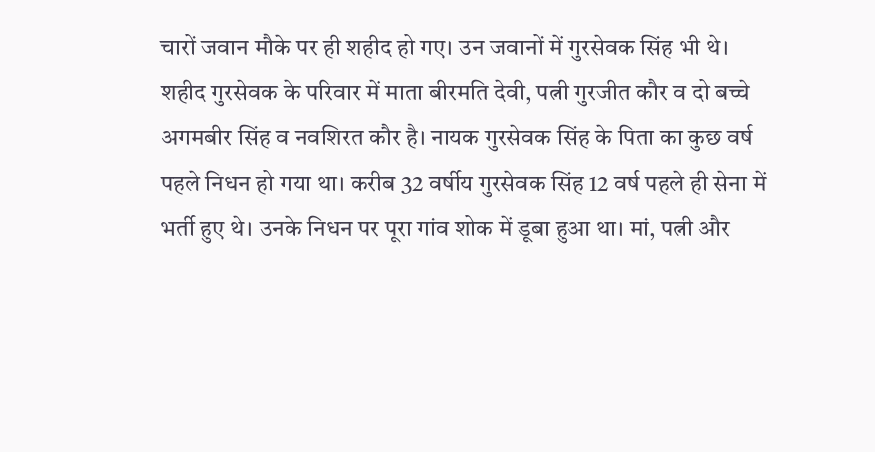चारों जवान मौके पर ही शहीद हो गए। उन जवानों में गुरसेवक सिंह भी थे।
शहीद गुरसेवक के परिवार में माता बीरमति देवी, पत्नी गुरजीत कौर व दो बच्चे अगमबीर सिंह व नवशिरत कौर है। नायक गुरसेवक सिंह के पिता का कुछ वर्ष पहले निधन हो गया था। करीब 32 वर्षीय गुरसेवक सिंह 12 वर्ष पहले ही सेना में भर्ती हुए थे। उनके निधन पर पूरा गांव शोक में डूबा हुआ था। मां, पत्नी और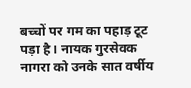बच्चों पर गम का पहाड़ टूट पड़ा है। नायक गुरसेवक नागरा को उनके सात वर्षीय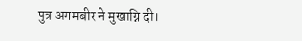पुत्र अगमबीर ने मुखाग्नि दी।